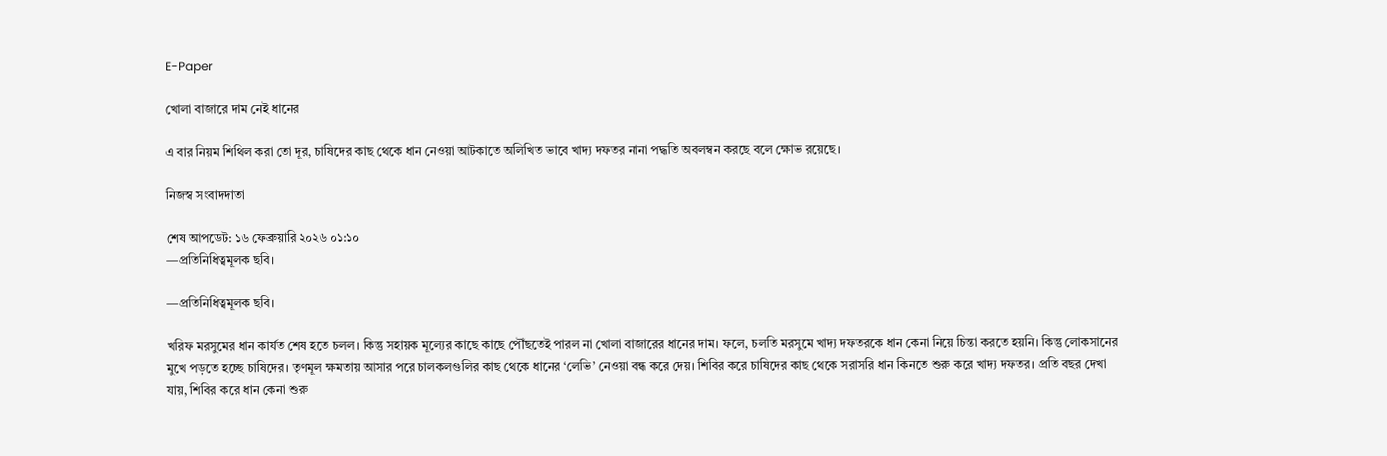E-Paper

খোলা বাজারে দাম নেই ধানের

এ বার নিয়ম শিথিল করা তো দূর, চাষিদের কাছ থেকে ধান নেওয়া আটকাতে অলিখিত ভাবে খাদ্য দফতর নানা পদ্ধতি অবলম্বন করছে বলে ক্ষোভ রয়েছে।

নিজস্ব সংবাদদাতা

শেষ আপডেট: ১৬ ফেব্রুয়ারি ২০২৬ ০১:১০
—প্রতিনিধিত্বমূলক ছবি।

—প্রতিনিধিত্বমূলক ছবি।

খরিফ মরসুমের ধান কার্যত শেষ হতে চলল। কিন্তু সহায়ক মূল্যের কাছে কাছে পৌঁছতেই পারল না খোলা বাজারের ধানের দাম। ফলে, চলতি মরসুমে খাদ্য দফতরকে ধান কেনা নিয়ে চিন্তা করতে হয়নি। কিন্তু লোকসানের মুখে পড়তে হচ্ছে চাষিদের। তৃণমূল ক্ষমতায় আসার পরে চালকলগুলির কাছ থেকে ধানের ‘লেভি’ নেওয়া বন্ধ করে দেয়। শিবির করে চাষিদের কাছ থেকে সরাসরি ধান কিনতে শুরু করে খাদ্য দফতর। প্রতি বছর দেখা যায়, শিবির করে ধান কেনা শুরু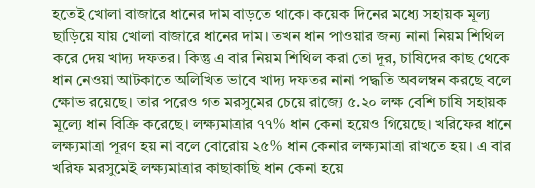হতেই খোলা বাজারে ধানের দাম বাড়তে থাকে। কয়েক দিনের মধ্যে সহায়ক মূল্য ছাড়িয়ে যায় খোলা বাজারে ধানের দাম। তখন ধান পাওয়ার জন্য নানা নিয়ম শিথিল করে দেয় খাদ্য দফতর। কিন্তু এ বার নিয়ম শিথিল করা তো দূর, চাষিদের কাছ থেকে ধান নেওয়া আটকাতে অলিখিত ভাবে খাদ্য দফতর নানা পদ্ধতি অবলম্বন করছে বলে ক্ষোভ রয়েছে। তার পরেও গত মরসুমের চেয়ে রাজ্যে ৫.২০ লক্ষ বেশি চাষি সহায়ক মূল্যে ধান বিক্রি করেছে। লক্ষ্যমাত্রার ৭৭% ধান কেনা হয়েও গিয়েছে। খরিফের ধানে লক্ষ্যমাত্রা পূরণ হয় না বলে বোরোয় ২৫% ধান কেনার লক্ষ্যমাত্রা রাখতে হয়। এ বার খরিফ মরসুমেই লক্ষ্যমাত্রার কাছাকাছি ধান কেনা হয়ে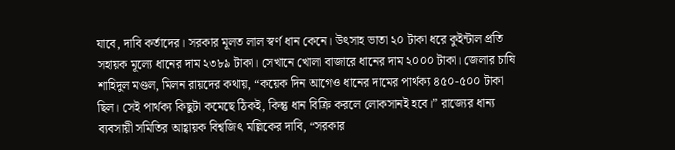যাবে, দাবি কর্তাদের। সরকার মূলত লাল স্বর্ণ ধান কেনে। উৎসাহ ভাতা ২০ টাকা ধরে কুইন্টাল প্রতি সহায়ক মূল্যে ধানের দাম ২৩৮৯ টাকা। সেখানে খোলা বাজারে ধানের দাম ২০০০ টাকা। জেলার চাষি শাহিদুল মণ্ডল, মিলন রায়দের কথায়, “কয়েক দিন আগেও ধানের দামের পার্থক্য ৪৫০-৫০০ টাকা ছিল। সেই পার্থক্য কিছুটা কমেছে ঠিকই, কিন্তু ধান বিক্রি করলে লোকসানই হবে।” রাজ্যের ধান্য ব্যবসায়ী সমিতির আহ্বায়ক বিশ্বজিৎ মল্লিকের দাবি, “সরকার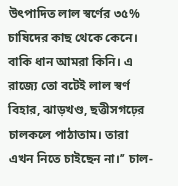উৎপাদিত লাল স্বর্ণের ৩৫% চাষিদের কাছ থেকে কেনে। বাকি ধান আমরা কিনি। এ রাজ্যে তো বটেই লাল স্বর্ণ বিহার, ঝাড়খণ্ড, ছত্তীসগঢ়ের চালকলে পাঠাতাম। তারা এখন নিতে চাইছেন না।’’ চাল-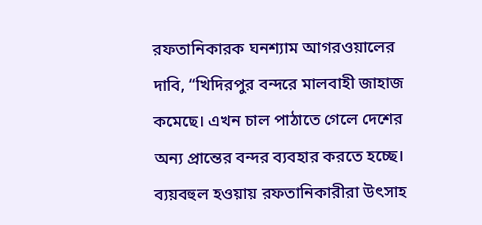রফতানিকারক ঘনশ্যাম আগরওয়ালের দাবি, “খিদিরপুর বন্দরে মালবাহী জাহাজ কমেছে। এখন চাল পাঠাতে গেলে দেশের অন্য প্রান্তের বন্দর ব্যবহার করতে হচ্ছে। ব্যয়বহুল হওয়ায় রফতানিকারীরা উৎসাহ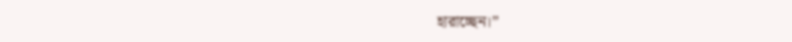হারাচ্ছেন।”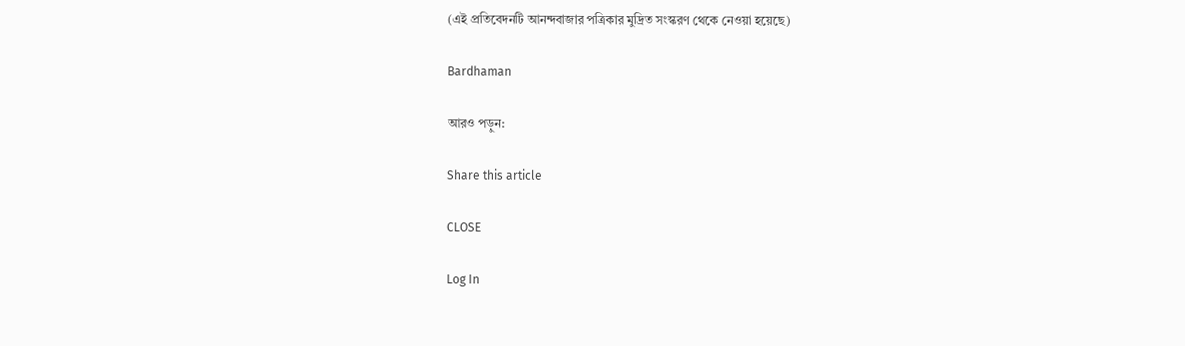(এই প্রতিবেদনটি আনন্দবাজার পত্রিকার মুদ্রিত সংস্করণ থেকে নেওয়া হয়েছে)

Bardhaman

আরও পড়ুন:

Share this article

CLOSE

Log In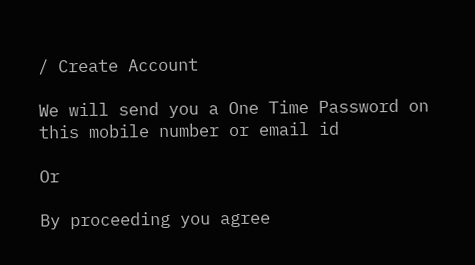/ Create Account

We will send you a One Time Password on this mobile number or email id

Or

By proceeding you agree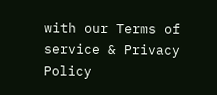with our Terms of service & Privacy Policy